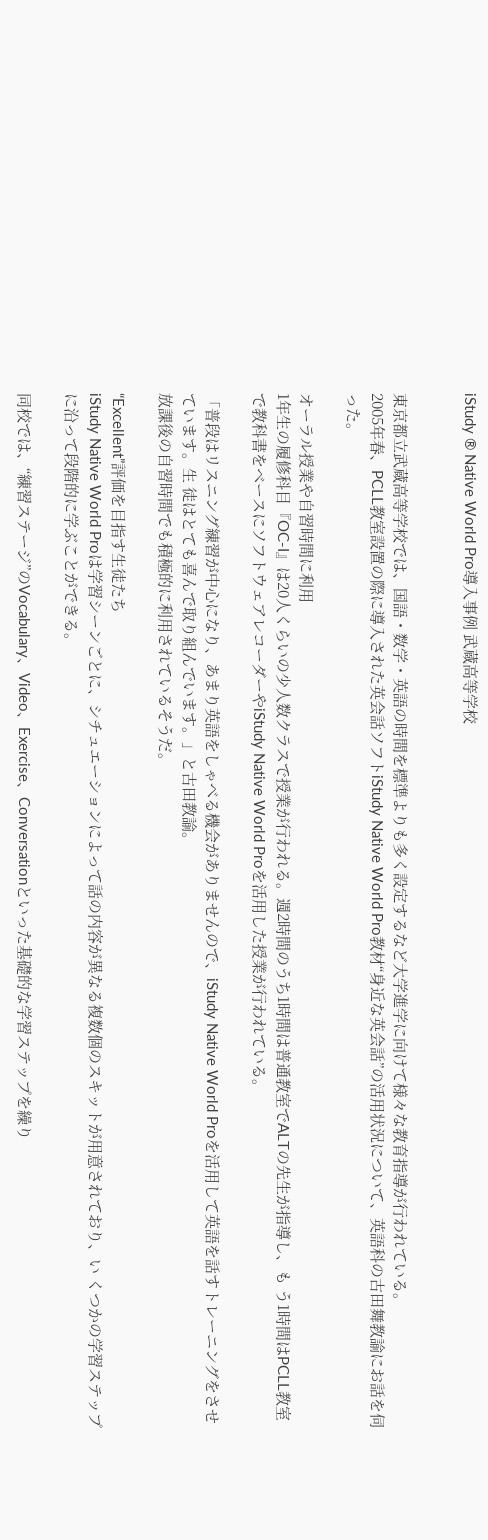iStudy ® Native World Pro導入事例 武蔵高等学校


東京都立武蔵高等学校では、国語・数学・英語の時間を標準よりも多く設定するなど大学進学に向けて様々な教育指導が行われている。
2005年春、PCLL教室設置の際に導入された英会話ソフトiStudy Native World Pro教材“身近な英会話”の活用状況について、英語科の古田舞教諭にお話を伺った。

オーラル授業や自習時間に利用
1年生の履修科目『OC-I』は20人くらいの少人数クラスで授業が行われる。週2時間のうち1時間は普通教室でALTの先生が指導し、も う1時間はPCLL教室で教科書をベースにソフトウェアレコーダーやiStudy Native World Proを活用した授業が行われている。

「普段はリスニング練習が中心になり、あまり英語をしゃべる機会がありませんので、iStudy Native World Proを活用して英語を話すトレーニングをさせています。生 徒はとても喜んで取り組んでいます。」と古田教諭。
放課後の自習時間でも積極的に利用されているそうだ。

“Excellent”評価を目指す生徒たち
iStudy Native World Proは学習シーンごとに、シチュエーションによって話の内容が異なる複数個のスキットが用意されており、い くつかの学習ステップに沿って段階的に学ぶことができる。

同校では、“練習ステージ”のVocabulary、Video、Exercise、Conversationといった基礎的な学習ステップを繰り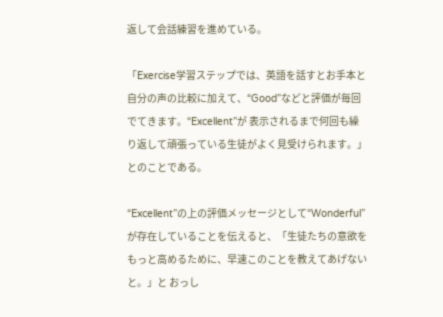返して会話練習を進めている。

「Exercise学習ステップでは、英語を話すとお手本と自分の声の比較に加えて、“Good”などと評価が毎回でてきます。“Excellent”が 表示されるまで何回も繰り返して頑張っている生徒がよく見受けられます。」とのことである。

“Excellent”の上の評価メッセージとして“Wonderful”が存在していることを伝えると、「生徒たちの意欲をもっと高めるために、早速このことを教えてあげないと。」と おっし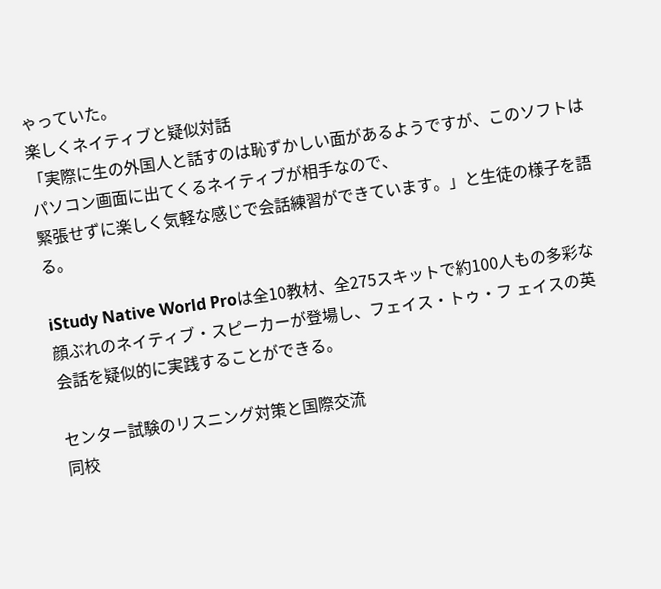ゃっていた。
楽しくネイティブと疑似対話
「実際に生の外国人と話すのは恥ずかしい面があるようですが、このソフトはパソコン画面に出てくるネイティブが相手なので、
緊張せずに楽しく気軽な感じで会話練習ができています。」と生徒の様子を語る。

iStudy Native World Proは全10教材、全275スキットで約100人もの多彩な顔ぶれのネイティブ・スピーカーが登場し、フェイス・トゥ・フ ェイスの英会話を疑似的に実践することができる。

センター試験のリスニング対策と国際交流
同校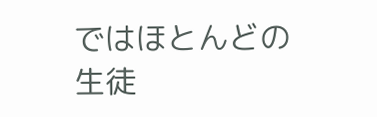ではほとんどの生徒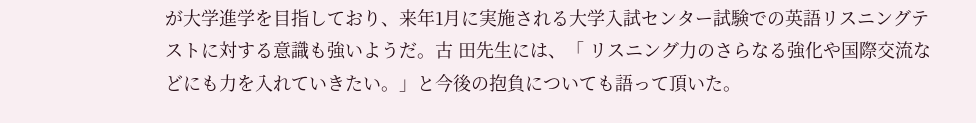が大学進学を目指しており、来年1月に実施される大学入試センター試験での英語リスニングテストに対する意識も強いようだ。古 田先生には、「 リスニング力のさらなる強化や国際交流などにも力を入れていきたい。」と今後の抱負についても語って頂いた。